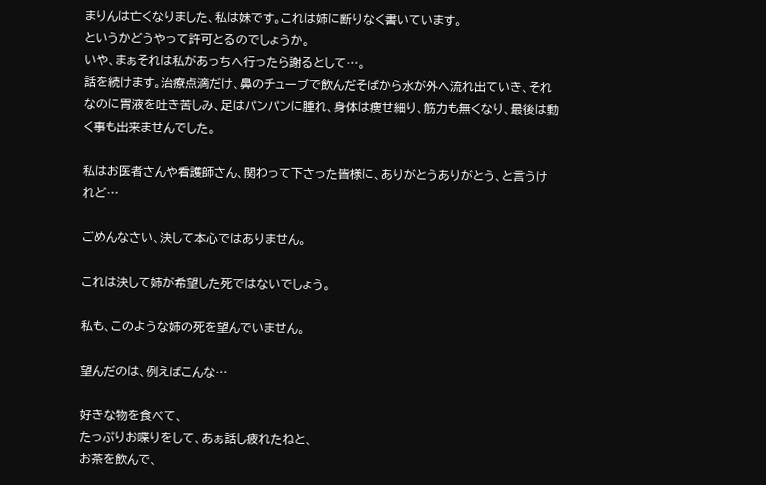まりんは亡くなりました、私は妹です。これは姉に断りなく書いています。
というかどうやって許可とるのでしょうか。
いや、まぁそれは私があっちへ行ったら謝るとして…。
話を続けます。治療点滴だけ、鼻のチューブで飲んだそばから水が外へ流れ出ていき、それなのに胃液を吐き苦しみ、足はパンパンに腫れ、身体は痩せ細り、筋力も無くなり、最後は動く事も出来ませんでした。

私はお医者さんや看護師さん、関わって下さった皆様に、ありがとうありがとう、と言うけれど…

ごめんなさい、決して本心ではありません。

これは決して姉が希望した死ではないでしょう。

私も、このような姉の死を望んでいません。

望んだのは、例えばこんな…

好きな物を食べて、
たっぷりお喋りをして、あぁ話し疲れたねと、
お茶を飲んで、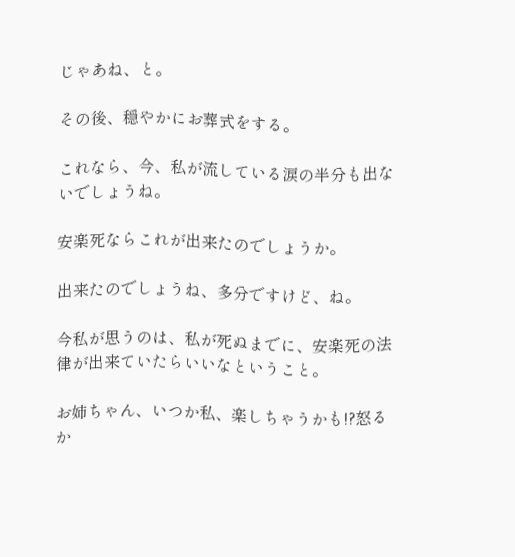じゃあね、と。

その後、穏やかにお葬式をする。

これなら、今、私が流している涙の半分も出ないでしょうね。

安楽死ならこれが出来たのでしょうか。

出来たのでしょうね、多分ですけど、ね。

今私が思うのは、私が死ぬまでに、安楽死の法律が出来ていたらいいなということ。

お姉ちゃん、いつか私、楽しちゃうかも!?怒るか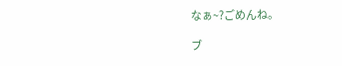なぁ~?ごめんね。

ブ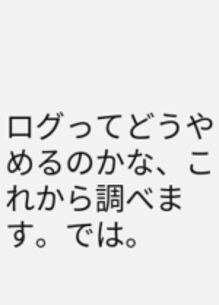ログってどうやめるのかな、これから調べます。では。